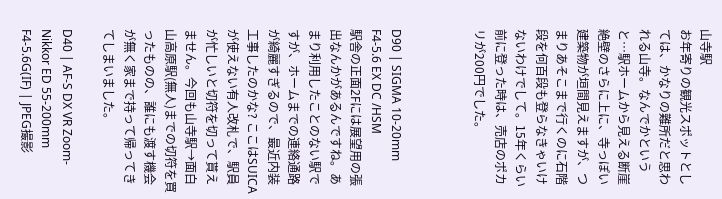山寺駅
お年寄りの観光スポットとしては、かなりの難所だと思われる山寺。なんでかというと…駅ホームから見える断崖絶壁のさらに上に、寺っぽい建築物が垣間見えますが、つまりあそこまで行くのに石階段を何百段も登らなきゃいけないわけでして。15年くらい前に登った時は、売店のポカリが200円でした。



D90 | SIGMA 10-20mm F4-5.6 EX DC /HSM
駅舎の正面2Fには展望用の張出なんかがあるんですね。あまり利用したことのない駅ですが、ホームまでの連絡通路が綺麗すぎるので、最近内装工事したのかな? ここはSUICAが使えない有人改札で、駅員が忙しいと切符を切って貰えません。今回も山寺駅→面白山高原駅(無人)までの切符を買ったものの、誰にも渡す機会が無く家まで持って帰ってきてしまいました。

D40 | AF-S DX VR Zoom-Nikkor ED 55-200mm F4-5.6G(IF) | JPEG撮影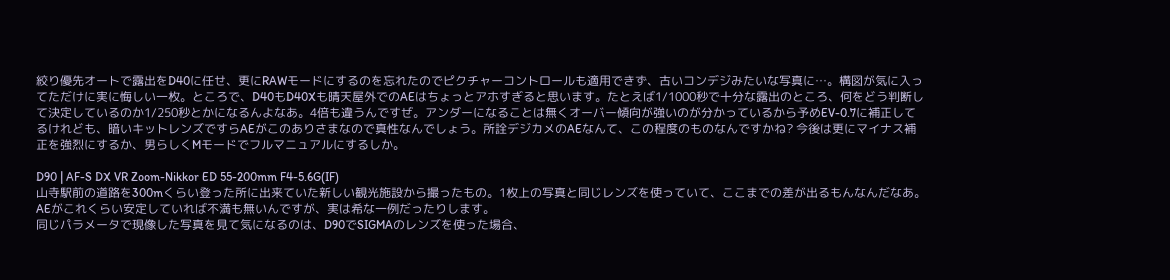絞り優先オートで露出をD40に任せ、更にRAWモードにするのを忘れたのでピクチャーコントロールも適用できず、古いコンデジみたいな写真に…。構図が気に入ってただけに実に悔しい一枚。ところで、D40もD40Xも晴天屋外でのAEはちょっとアホすぎると思います。たとえば1/1000秒で十分な露出のところ、何をどう判断して決定しているのか1/250秒とかになるんよなあ。4倍も違うんですぜ。アンダーになることは無くオーバー傾向が強いのが分かっているから予めEV-0.7に補正してるけれども、暗いキットレンズですらAEがこのありさまなので真性なんでしょう。所詮デジカメのAEなんて、この程度のものなんですかね? 今後は更にマイナス補正を強烈にするか、男らしくMモードでフルマニュアルにするしか。

D90 | AF-S DX VR Zoom-Nikkor ED 55-200mm F4-5.6G(IF)
山寺駅前の道路を300mくらい登った所に出来ていた新しい観光施設から撮ったもの。1枚上の写真と同じレンズを使っていて、ここまでの差が出るもんなんだなあ。AEがこれくらい安定していれば不満も無いんですが、実は希な一例だったりします。
同じパラメータで現像した写真を見て気になるのは、D90でSIGMAのレンズを使った場合、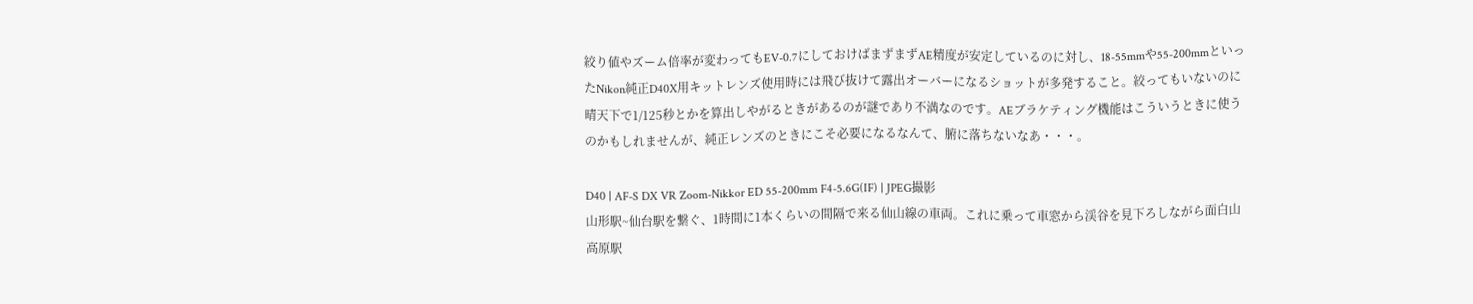絞り値やズーム倍率が変わってもEV-0.7にしておけばまずまずAE精度が安定しているのに対し、18-55mmや55-200mmといったNikon純正D40X用キットレンズ使用時には飛び抜けて露出オーバーになるショットが多発すること。絞ってもいないのに晴天下で1/125秒とかを算出しやがるときがあるのが謎であり不満なのです。AEブラケティング機能はこういうときに使うのかもしれませんが、純正レンズのときにこそ必要になるなんて、腑に落ちないなあ・・・。

D40 | AF-S DX VR Zoom-Nikkor ED 55-200mm F4-5.6G(IF) | JPEG撮影
山形駅~仙台駅を繋ぐ、1時間に1本くらいの間隔で来る仙山線の車両。これに乗って車窓から渓谷を見下ろしながら面白山高原駅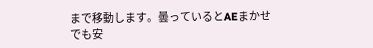まで移動します。曇っているとAEまかせでも安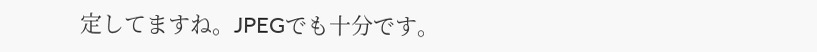定してますね。JPEGでも十分です。